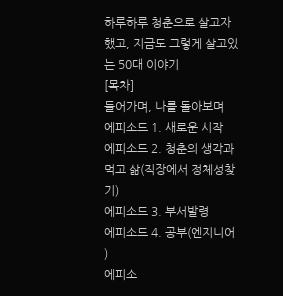하루하루 청춘으로 살고자 했고, 지금도 그렇게 살고있는 50대 이야기
[목차]
들어가며, 나를 돌아보며
에피소드 1. 새로운 시작
에피소드 2. 청춘의 생각과 먹고 삶(직장에서 정체성찾기)
에피소드 3. 부서발령
에피소드 4. 공부(엔지니어 )
에피소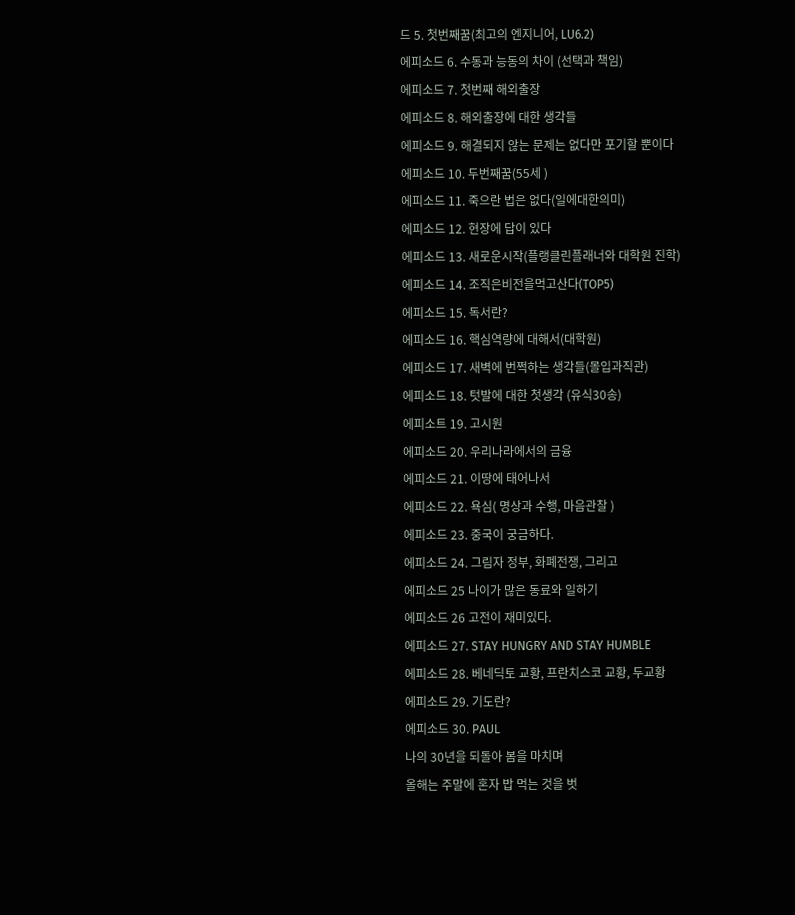드 5. 첫번째꿈(최고의 엔지니어, LU6.2)
에피소드 6. 수동과 능동의 차이 (선택과 책임)
에피소드 7. 첫번째 해외출장
에피소드 8. 해외출장에 대한 생각들
에피소드 9. 해결되지 않는 문제는 없다만 포기할 뿐이다
에피소드 10. 두번째꿈(55세 )
에피소드 11. 죽으란 법은 없다(일에대한의미)
에피소드 12. 현장에 답이 있다
에피소드 13. 새로운시작(플랭클린플래너와 대학원 진학)
에피소드 14. 조직은비전을먹고산다(TOP5)
에피소드 15. 독서란?
에피소드 16. 핵심역량에 대해서(대학원)
에피소드 17. 새벽에 번쩍하는 생각들(몰입과직관)
에피소드 18. 텃발에 대한 첫생각 (유식30송)
에피소트 19. 고시원
에피소드 20. 우리나라에서의 금융
에피소드 21. 이땅에 태어나서
에피소드 22. 욕심( 명상과 수행, 마음관찰 )
에피소드 23. 중국이 궁금하다.
에피소드 24. 그림자 정부, 화폐전쟁, 그리고
에피소드 25 나이가 많은 동료와 일하기
에피소드 26 고전이 재미있다.
에피소드 27. STAY HUNGRY AND STAY HUMBLE
에피소드 28. 베네딕토 교황, 프란치스코 교황, 두교황
에피소드 29. 기도란?
에피소드 30. PAUL
나의 30년을 되돌아 봄을 마치며
올해는 주말에 혼자 밥 먹는 것을 벗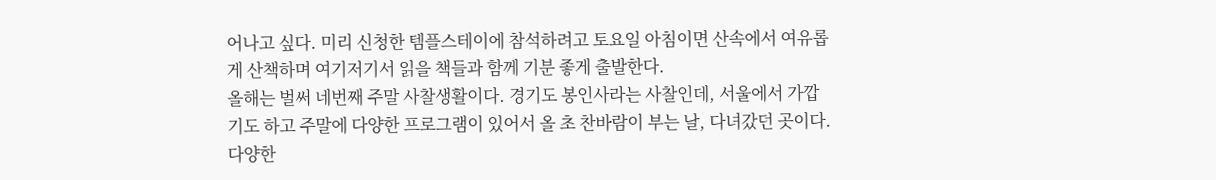어나고 싶다. 미리 신청한 템플스테이에 참석하려고 토요일 아침이면 산속에서 여유롭게 산책하며 여기저기서 읽을 책들과 함께 기분 좋게 출발한다.
올해는 벌써 네번째 주말 사찰생활이다. 경기도 봉인사라는 사찰인데, 서울에서 가깝기도 하고 주말에 다양한 프로그램이 있어서 올 초 찬바람이 부는 날, 다녀갔던 곳이다. 다양한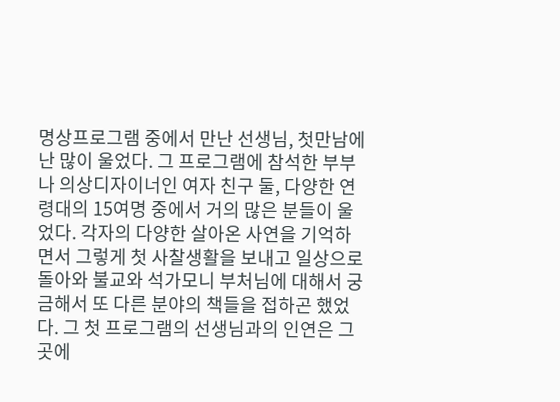명상프로그램 중에서 만난 선생님, 첫만남에 난 많이 울었다. 그 프로그램에 참석한 부부나 의상디자이너인 여자 친구 둘, 다양한 연령대의 15여명 중에서 거의 많은 분들이 울었다. 각자의 다양한 살아온 사연을 기억하면서 그렇게 첫 사찰생활을 보내고 일상으로 돌아와 불교와 석가모니 부처님에 대해서 궁금해서 또 다른 분야의 책들을 접하곤 했었다. 그 첫 프로그램의 선생님과의 인연은 그곳에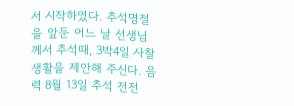서 시작하였다. 추석명절을 앞둔 어느 날 선생님께서 추석때, 3박4일 사찰생활을 제안해 주신다. 음력 8월 13일 추석 전전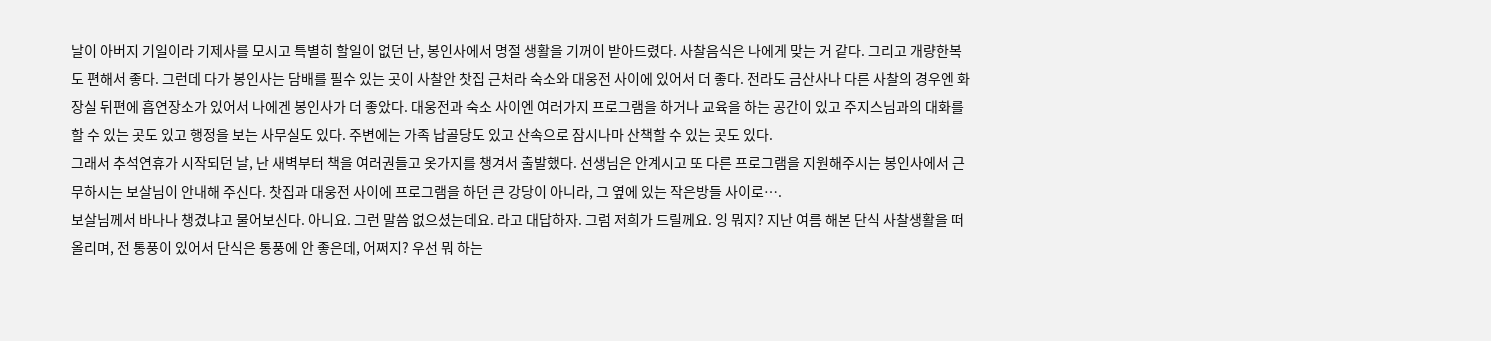날이 아버지 기일이라 기제사를 모시고 특별히 할일이 없던 난, 봉인사에서 명절 생활을 기꺼이 받아드렸다. 사찰음식은 나에게 맞는 거 같다. 그리고 개량한복도 편해서 좋다. 그런데 다가 봉인사는 담배를 필수 있는 곳이 사찰안 찻집 근처라 숙소와 대웅전 사이에 있어서 더 좋다. 전라도 금산사나 다른 사찰의 경우엔 화장실 뒤편에 흡연장소가 있어서 나에겐 봉인사가 더 좋았다. 대웅전과 숙소 사이엔 여러가지 프로그램을 하거나 교육을 하는 공간이 있고 주지스님과의 대화를 할 수 있는 곳도 있고 행정을 보는 사무실도 있다. 주변에는 가족 납골당도 있고 산속으로 잠시나마 산책할 수 있는 곳도 있다.
그래서 추석연휴가 시작되던 날, 난 새벽부터 책을 여러권들고 옷가지를 챙겨서 출발했다. 선생님은 안계시고 또 다른 프로그램을 지원해주시는 봉인사에서 근무하시는 보살님이 안내해 주신다. 찻집과 대웅전 사이에 프로그램을 하던 큰 강당이 아니라, 그 옆에 있는 작은방들 사이로….
보살님께서 바나나 챙겼냐고 물어보신다. 아니요. 그런 말씀 없으셨는데요. 라고 대답하자. 그럼 저희가 드릴께요. 잉 뭐지? 지난 여름 해본 단식 사찰생활을 떠올리며, 전 통풍이 있어서 단식은 통풍에 안 좋은데, 어쩌지? 우선 뭐 하는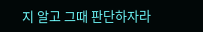지 알고 그때 판단하자라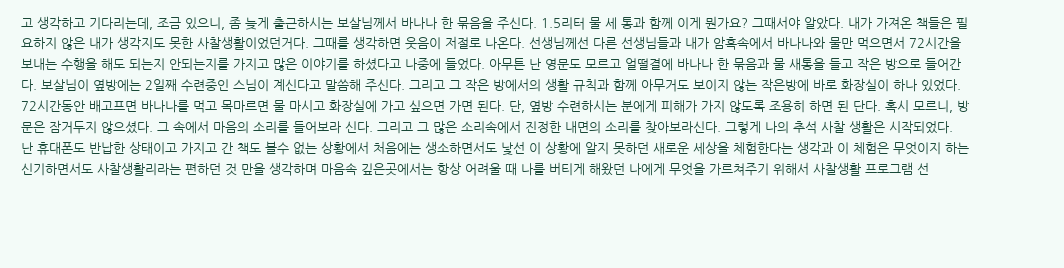고 생각하고 기다리는데, 조금 있으니, 좀 늦게 출근하시는 보살님께서 바나나 한 묶음을 주신다. 1.5리터 물 세 통과 함께 이게 뭔가요? 그때서야 알았다. 내가 가져온 책들은 필요하지 않은 내가 생각지도 못한 사찰생활이었던거다. 그때를 생각하면 웃음이 저절로 나온다. 선생님께선 다른 선생님들과 내가 암흑속에서 바나나와 물만 먹으면서 72시간을 보내는 수행을 해도 되는지 안되는지를 가지고 많은 이야기를 하셨다고 나중에 들었다. 아무튼 난 영문도 모르고 얼떨결에 바나나 한 묶음과 물 새통을 들고 작은 방으로 들어간다. 보살님이 옆방에는 2일째 수련중인 스님이 계신다고 말씀해 주신다. 그리고 그 작은 방에서의 생활 규칙과 함께 아무거도 보이지 않는 작은방에 바로 화장실이 하나 있었다. 72시간동안 배고프면 바나나를 먹고 목마르면 물 마시고 화장실에 가고 싶으면 가면 된다. 단, 옆방 수련하시는 분에게 피해가 가지 않도록 조용히 하면 된 단다. 혹시 모르니, 방문은 잠거두지 않으셨다. 그 속에서 마음의 소리를 들어보라 신다. 그리고 그 많은 소리속에서 진정한 내면의 소리를 찾아보라신다. 그렇게 나의 추석 사찰 생활은 시작되었다.
난 휴대폰도 반납한 상태이고 가지고 간 책도 볼수 없는 상황에서 처음에는 생소하면서도 낯선 이 상황에 알지 못하던 새로운 세상을 체험한다는 생각과 이 체험은 무엇이지 하는 신기하면서도 사찰생활리라는 편하던 것 만을 생각하며 마음속 깊은곳에서는 항상 어려울 때 나를 버티게 해왔던 나에게 무엇을 가르쳐주기 위해서 사찰생활 프로그램 선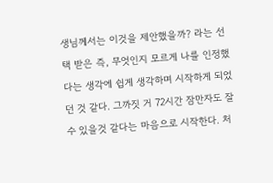생님께서는 이것을 제안했을까? 라는 선택 받은 즉, 무엇인지 모르게 나를 인정했다는 생각에 쉽게 생각하며 시작하게 되었던 것 같다. 그까짓 거 72시간 잠만자도 잘수 있을것 같다는 마음으로 시작한다. 처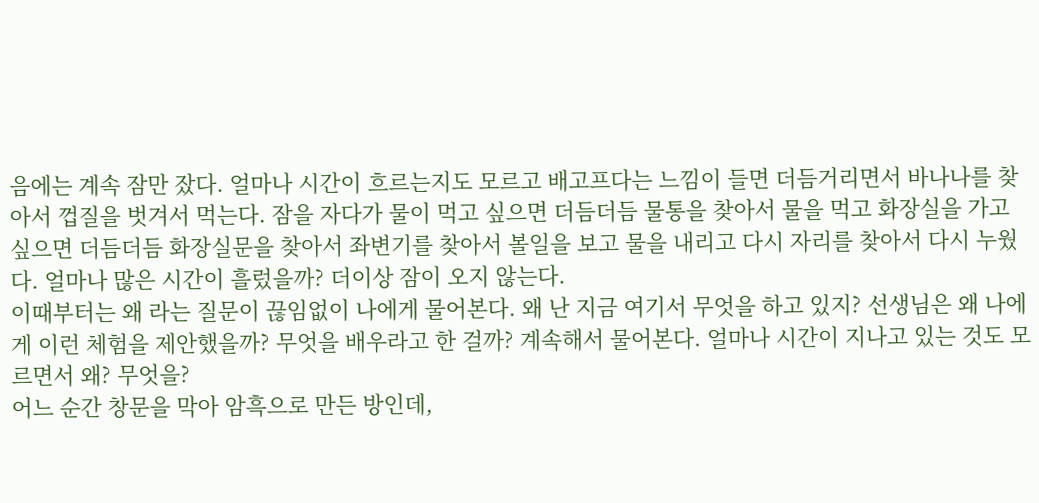음에는 계속 잠만 잤다. 얼마나 시간이 흐르는지도 모르고 배고프다는 느낌이 들면 더듬거리면서 바나나를 찾아서 껍질을 벗겨서 먹는다. 잠을 자다가 물이 먹고 싶으면 더듬더듬 물통을 찾아서 물을 먹고 화장실을 가고 싶으면 더듬더듬 화장실문을 찾아서 좌변기를 찾아서 볼일을 보고 물을 내리고 다시 자리를 찾아서 다시 누웠다. 얼마나 많은 시간이 흘렀을까? 더이상 잠이 오지 않는다.
이때부터는 왜 라는 질문이 끊임없이 나에게 물어본다. 왜 난 지금 여기서 무엇을 하고 있지? 선생님은 왜 나에게 이런 체험을 제안했을까? 무엇을 배우라고 한 걸까? 계속해서 물어본다. 얼마나 시간이 지나고 있는 것도 모르면서 왜? 무엇을?
어느 순간 창문을 막아 암흑으로 만든 방인데,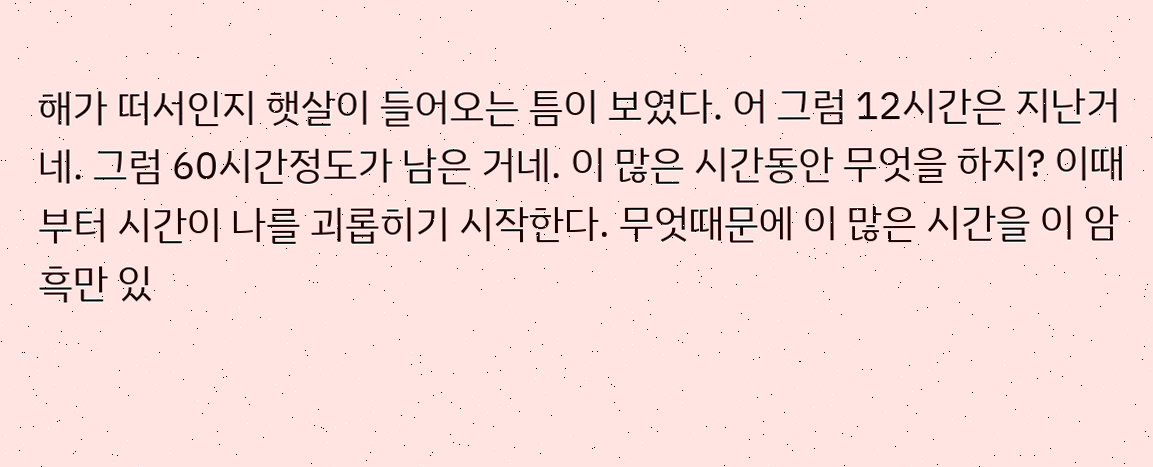해가 떠서인지 햇살이 들어오는 틈이 보였다. 어 그럼 12시간은 지난거네. 그럼 60시간정도가 남은 거네. 이 많은 시간동안 무엇을 하지? 이때부터 시간이 나를 괴롭히기 시작한다. 무엇때문에 이 많은 시간을 이 암흑만 있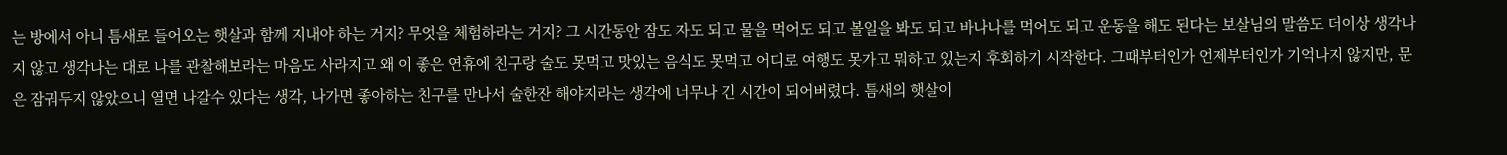는 방에서 아니 틈새로 들어오는 햇살과 함께 지내야 하는 거지? 무엇을 체험하라는 거지? 그 시간동안 잠도 자도 되고 물을 먹어도 되고 볼일을 봐도 되고 바나나를 먹어도 되고 운동을 해도 된다는 보살님의 말씀도 더이상 생각나지 않고 생각나는 대로 나를 관찰해보라는 마음도 사라지고 왜 이 좋은 연휴에 친구랑 술도 못먹고 맛있는 음식도 못먹고 어디로 여행도 못가고 뭐하고 있는지 후회하기 시작한다. 그때부터인가 언제부터인가 기억나지 않지만, 문은 잠궈두지 않았으니 열면 나갈수 있다는 생각, 나가면 좋아하는 친구를 만나서 술한잔 해야지라는 생각에 너무나 긴 시간이 되어버렸다. 틈새의 햇살이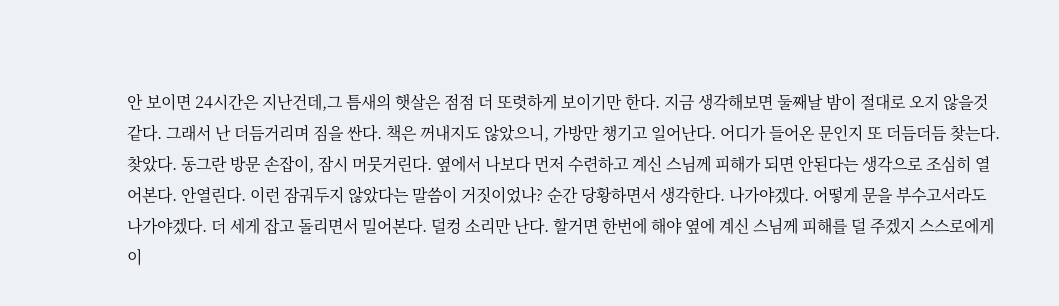안 보이면 24시간은 지난건데,그 틈새의 햇살은 점점 더 또렷하게 보이기만 한다. 지금 생각해보면 둘째날 밤이 절대로 오지 않을것 같다. 그래서 난 더듬거리며 짐을 싼다. 책은 꺼내지도 않았으니, 가방만 챙기고 일어난다. 어디가 들어온 문인지 또 더듬더듬 찾는다. 찾았다. 동그란 방문 손잡이, 잠시 머뭇거린다. 옆에서 나보다 먼저 수련하고 계신 스님께 피해가 되면 안된다는 생각으로 조심히 열어본다. 안열린다. 이런 잠궈두지 않았다는 말씀이 거짓이었나? 순간 당황하면서 생각한다. 나가야겠다. 어떻게 문을 부수고서라도 나가야겠다. 더 세게 잡고 돌리면서 밀어본다. 덜컹 소리만 난다. 할거면 한번에 해야 옆에 계신 스님께 피해를 덜 주겠지 스스로에게 이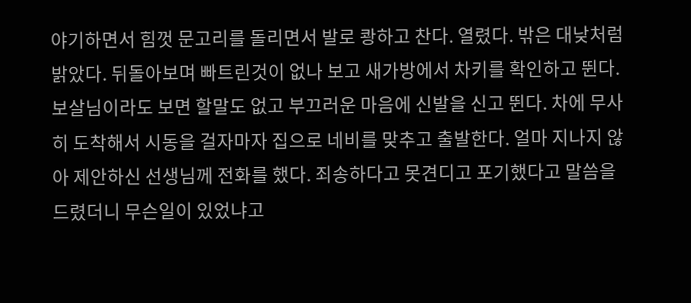야기하면서 힘껏 문고리를 돌리면서 발로 쾅하고 찬다. 열렸다. 밖은 대낮처럼 밝았다. 뒤돌아보며 빠트린것이 없나 보고 새가방에서 차키를 확인하고 뛴다. 보살님이라도 보면 할말도 없고 부끄러운 마음에 신발을 신고 뛴다. 차에 무사히 도착해서 시동을 걸자마자 집으로 네비를 맞추고 출발한다. 얼마 지나지 않아 제안하신 선생님께 전화를 했다. 죄송하다고 못견디고 포기했다고 말씀을 드렸더니 무슨일이 있었냐고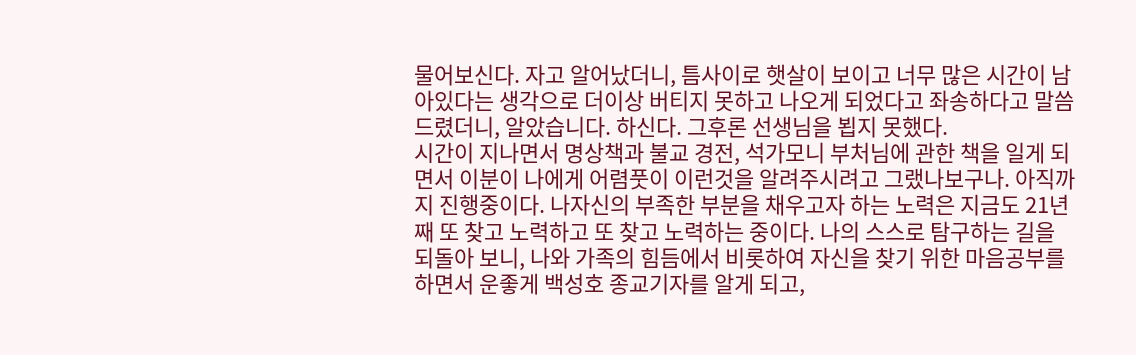물어보신다. 자고 알어났더니, 틈사이로 햇살이 보이고 너무 많은 시간이 남아있다는 생각으로 더이상 버티지 못하고 나오게 되었다고 좌송하다고 말씀드렸더니, 알았습니다. 하신다. 그후론 선생님을 뵙지 못했다.
시간이 지나면서 명상책과 불교 경전, 석가모니 부처님에 관한 책을 일게 되면서 이분이 나에게 어렴풋이 이런것을 알려주시려고 그랬나보구나. 아직까지 진행중이다. 나자신의 부족한 부분을 채우고자 하는 노력은 지금도 21년째 또 찾고 노력하고 또 찾고 노력하는 중이다. 나의 스스로 탐구하는 길을 되돌아 보니, 나와 가족의 힘듬에서 비롯하여 자신을 찾기 위한 마음공부를 하면서 운좋게 백성호 종교기자를 알게 되고,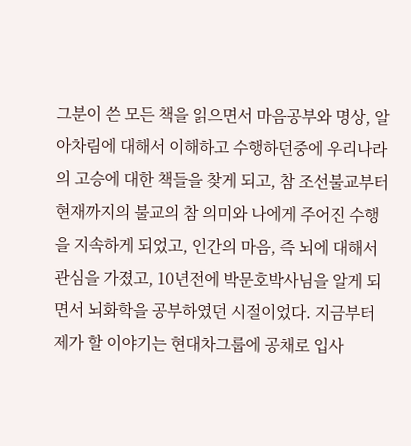그분이 쓴 모든 책을 읽으면서 마음공부와 명상, 알아차림에 대해서 이해하고 수행하던중에 우리나라의 고승에 대한 책들을 찾게 되고, 참 조선불교부터 현재까지의 불교의 참 의미와 나에게 주어진 수행을 지속하게 되었고, 인간의 마음, 즉 뇌에 대해서 관심을 가졌고, 10년전에 박문호박사님을 알게 되면서 뇌화학을 공부하였던 시절이었다. 지금부터 제가 할 이야기는 현대차그룹에 공채로 입사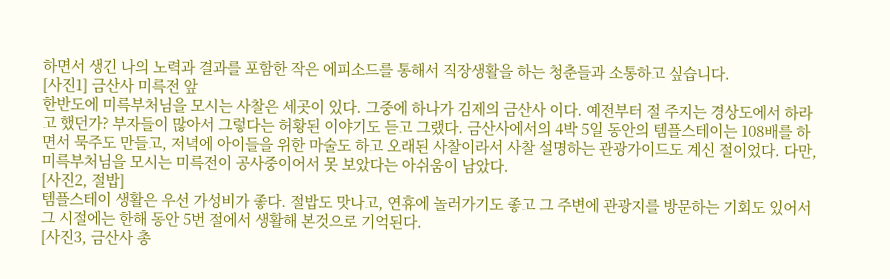하면서 생긴 나의 노력과 결과를 포함한 작은 에피소드를 통해서 직장생활을 하는 청춘들과 소통하고 싶습니다.
[사진1] 금산사 미륵전 앞
한반도에 미륵부처님을 모시는 사찰은 세곳이 있다. 그중에 하나가 김제의 금산사 이다. 예전부터 절 주지는 경상도에서 하라고 했던가? 부자들이 많아서 그렇다는 허황된 이야기도 듣고 그랬다. 금산사에서의 4박 5일 동안의 템플스테이는 108배를 하면서 묵주도 만들고, 저녁에 아이들을 위한 마술도 하고 오래된 사찰이라서 사찰 설명하는 관광가이드도 계신 절이었다. 다만, 미륵부처님을 모시는 미륵전이 공사중이어서 못 보았다는 아쉬움이 남았다.
[사진2, 절밥]
템플스테이 생활은 우선 가성비가 좋다. 절밥도 맛나고, 연휴에 놀러가기도 좋고 그 주변에 관광지를 방문하는 기회도 있어서 그 시절에는 한해 동안 5번 절에서 생활해 본것으로 기억된다.
[사진3, 금산사 총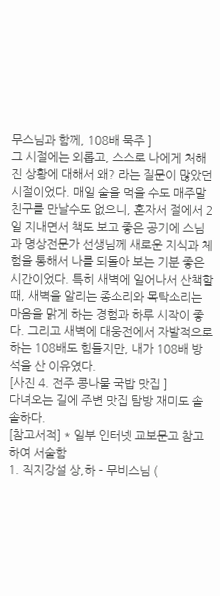무스님과 함께, 108배 묵주 ]
그 시절에는 외롭고, 스스로 나에게 처해진 상황에 대해서 왜? 라는 질문이 많았던 시절이었다. 매일 술을 먹을 수도 매주말 친구를 만날수도 없으니, 혼자서 절에서 2일 지내면서 책도 보고 좋은 공기에 스님과 명상전문가 선생님께 새로운 지식과 체험을 통해서 나를 되돌아 보는 기분 좋은 시간이었다. 특히 새벽에 일어나서 산책할 때, 새벽을 알리는 종소리와 목탁소리는 마음을 맑게 하는 경험과 하루 시작이 좋다. 그리고 새벽에 대웅전에서 자발적으로 하는 108배도 힘들지만, 내가 108배 방석을 산 이유였다.
[사진 4. 전주 콩나물 국밥 맛집 ]
다녀오는 길에 주변 맛집 탐방 재미도 솔솔하다.
[참고서적] * 일부 인터넷 교보문고 참고하여 서술함
1. 직지강설 상,하 – 무비스님 (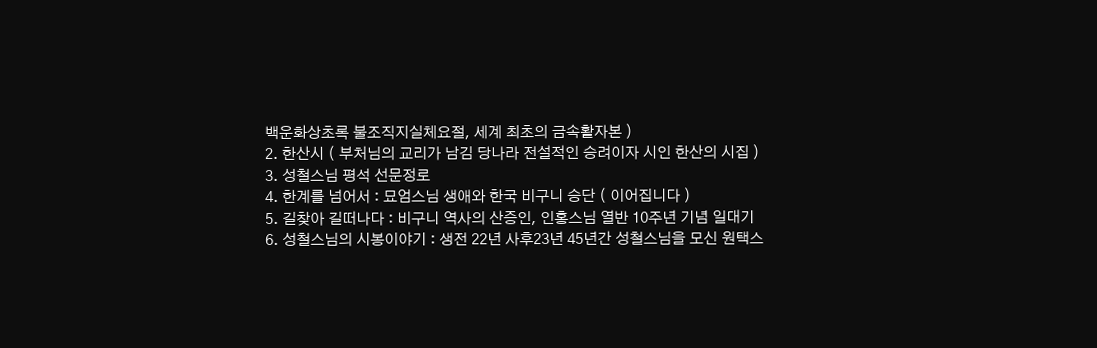백운화상초록 불조직지실체요절, 세계 최초의 금속활자본 )
2. 한산시 ( 부처님의 교리가 남김 당나라 전설적인 승려이자 시인 한산의 시집 )
3. 성철스님 평석 선문정로
4. 한계를 넘어서 : 묘엄스님 생애와 한국 비구니 승단 ( 이어집니다 )
5. 길찾아 길떠나다 : 비구니 역사의 산증인, 인홍스님 열반 10주년 기념 일대기
6. 성철스님의 시봉이야기 : 생전 22년 사후23년 45년간 성철스님을 모신 원택스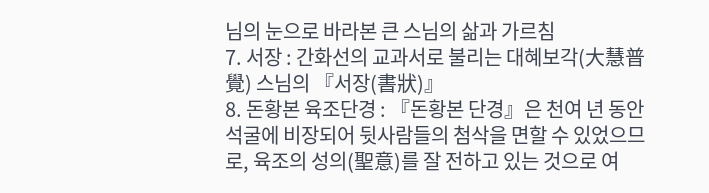님의 눈으로 바라본 큰 스님의 삶과 가르침
7. 서장 : 간화선의 교과서로 불리는 대혜보각(大慧普覺) 스님의 『서장(書狀)』
8. 돈황본 육조단경 : 『돈황본 단경』은 천여 년 동안 석굴에 비장되어 뒷사람들의 첨삭을 면할 수 있었으므로, 육조의 성의(聖意)를 잘 전하고 있는 것으로 여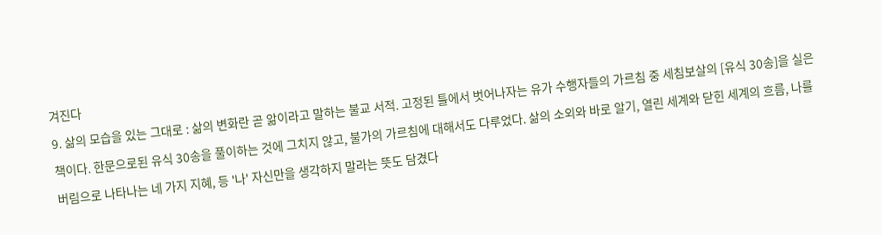겨진다
9. 삶의 모습을 있는 그대로 : 삶의 변화란 곧 앎이라고 말하는 불교 서적. 고정된 틀에서 벗어나자는 유가 수행자들의 가르침 중 세침보살의 [유식 30송]을 실은 책이다. 한문으로된 유식 30송을 풀이하는 것에 그치지 않고, 불가의 가르침에 대해서도 다루었다. 삶의 소외와 바로 알기, 열린 세계와 닫힌 세계의 흐름, 나를 버림으로 나타나는 네 가지 지혜, 등 '나' 자신만을 생각하지 말라는 뜻도 담겼다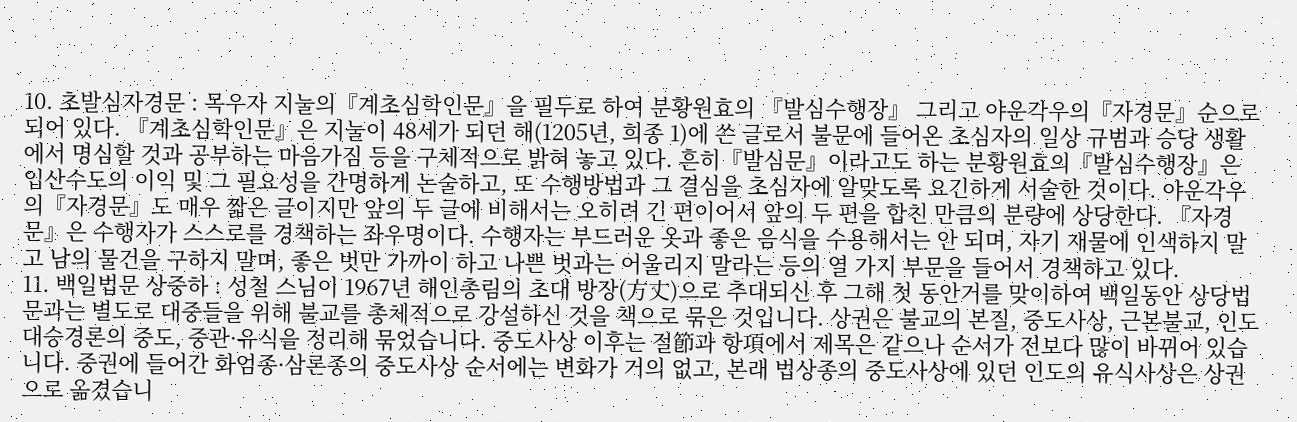10. 초발심자경문 : 목우자 지눌의『계초심학인문』을 필두로 하여 분황원효의 『발심수행장』 그리고 야운각우의『자경문』순으로 되어 있다. 『계초심학인문』은 지눌이 48세가 되던 해(1205년, 희종 1)에 쓴 글로서 불문에 들어온 초심자의 일상 규범과 승당 생활에서 명심할 것과 공부하는 마음가짐 등을 구체적으로 밝혀 놓고 있다. 흔히『발심문』이라고도 하는 분황원효의『발심수행장』은 입산수도의 이익 및 그 필요성을 간명하게 논술하고, 또 수행방법과 그 결심을 초심자에 알맞도록 요긴하게 서술한 것이다. 야운각우의『자경문』도 매우 짧은 글이지만 앞의 두 글에 비해서는 오히려 긴 편이어서 앞의 두 편을 합친 만큼의 분량에 상당한다. 『자경문』은 수행자가 스스로를 경책하는 좌우명이다. 수행자는 부드러운 옷과 좋은 음식을 수용해서는 안 되며, 자기 재물에 인색하지 말고 남의 물건을 구하지 말며, 좋은 벗만 가까이 하고 나쁜 벗과는 어울리지 말라는 등의 열 가지 부문을 들어서 경책하고 있다.
11. 백일법문 상중하 : 성철 스님이 1967년 해인총림의 초대 방장(方丈)으로 추대되신 후 그해 첫 동안거를 맞이하여 백일동안 상당법문과는 별도로 대중들을 위해 불교를 총체적으로 강설하신 것을 책으로 묶은 것입니다. 상권은 불교의 본질, 중도사상, 근본불교, 인도 대승경론의 중도, 중관·유식을 정리해 묶었습니다. 중도사상 이후는 절節과 항項에서 제목은 같으나 순서가 전보다 많이 바뀌어 있습니다. 중권에 들어간 화엄종·삼론종의 중도사상 순서에는 변화가 거의 없고, 본래 법상종의 중도사상에 있던 인도의 유식사상은 상권으로 옮겼습니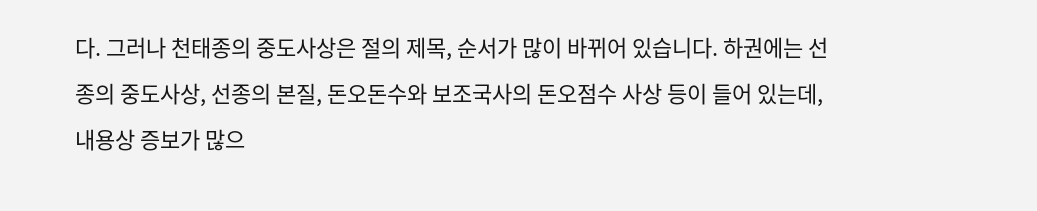다. 그러나 천태종의 중도사상은 절의 제목, 순서가 많이 바뀌어 있습니다. 하권에는 선종의 중도사상, 선종의 본질, 돈오돈수와 보조국사의 돈오점수 사상 등이 들어 있는데, 내용상 증보가 많으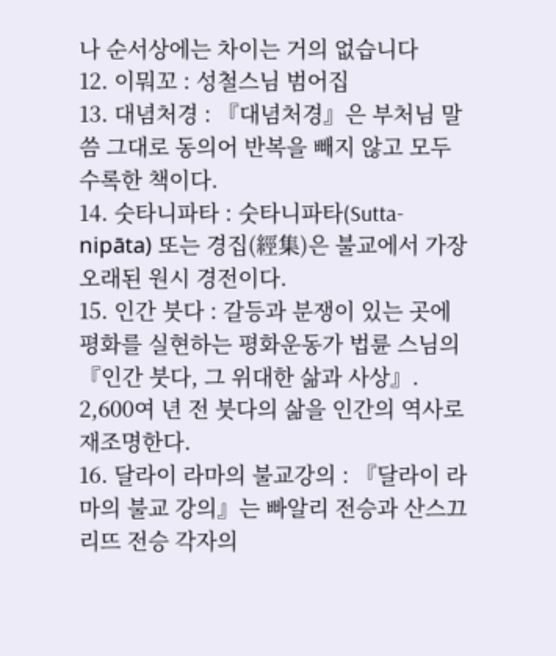나 순서상에는 차이는 거의 없습니다
12. 이뭐꼬 : 성철스님 범어집
13. 대념처경 : 『대념처경』은 부처님 말씀 그대로 동의어 반복을 빼지 않고 모두 수록한 책이다.
14. 숫타니파타 : 숫타니파타(Sutta-nipāta) 또는 경집(經集)은 불교에서 가장 오래된 원시 경전이다.
15. 인간 붓다 : 갈등과 분쟁이 있는 곳에 평화를 실현하는 평화운동가 법륜 스님의 『인간 붓다, 그 위대한 삶과 사상』. 2,600여 년 전 붓다의 삶을 인간의 역사로 재조명한다.
16. 달라이 라마의 불교강의 : 『달라이 라마의 불교 강의』는 빠알리 전승과 산스끄리뜨 전승 각자의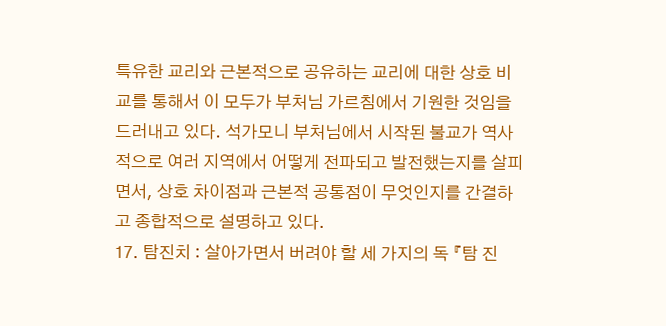특유한 교리와 근본적으로 공유하는 교리에 대한 상호 비교를 통해서 이 모두가 부처님 가르침에서 기원한 것임을 드러내고 있다. 석가모니 부처님에서 시작된 불교가 역사적으로 여러 지역에서 어떻게 전파되고 발전했는지를 살피면서, 상호 차이점과 근본적 공통점이 무엇인지를 간결하고 종합적으로 설명하고 있다.
17. 탐진치 : 살아가면서 버려야 할 세 가지의 독 『탐 진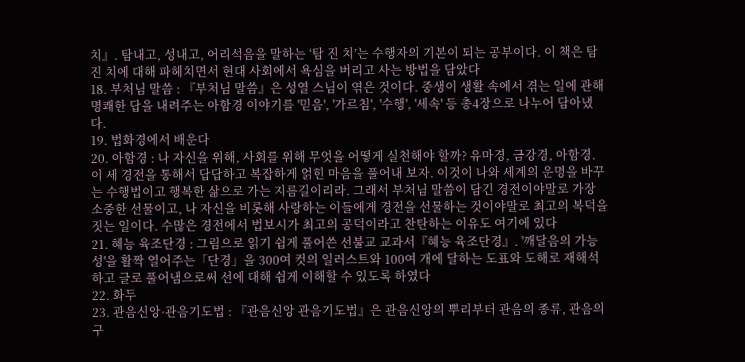치』. 탐내고, 성내고, 어리석음을 말하는 ‘탐 진 치’는 수행자의 기본이 되는 공부이다. 이 책은 탐 진 치에 대해 파헤치면서 현대 사회에서 욕심을 버리고 사는 방법을 담았다
18. 부처님 말씀 : 『부처님 말씀』은 성열 스님이 엮은 것이다. 중생이 생활 속에서 겪는 일에 관해 명쾌한 답을 내려주는 아함경 이야기를 '믿음', '가르침', '수행', '세속' 등 총4장으로 나누어 담아냈다.
19. 법화경에서 배운다
20. 아함경 : 나 자신을 위해, 사회를 위해 무엇을 어떻게 실천해야 할까? 유마경, 금강경, 아함경. 이 세 경전을 통해서 답답하고 복잡하게 얽힌 마음을 풀어내 보자. 이것이 나와 세계의 운명을 바꾸는 수행법이고 행복한 삶으로 가는 지름길이리라. 그래서 부처님 말씀이 담긴 경전이야말로 가장 소중한 선물이고, 나 자신을 비롯해 사랑하는 이들에게 경전을 선물하는 것이야말로 최고의 복덕을 짓는 일이다. 수많은 경전에서 법보시가 최고의 공덕이라고 찬탄하는 이유도 여기에 있다
21. 혜능 육조단경 : 그림으로 읽기 쉽게 풀어쓴 선불교 교과서『혜능 육조단경』. '깨달음의 가능성'을 활짝 열어주는「단경」을 300여 컷의 일러스트와 100여 개에 달하는 도표와 도해로 재해석하고 글로 풀어냄으로써 선에 대해 쉽게 이해할 수 있도록 하였다
22. 화두
23. 관음신앙·관음기도법 : 『관음신앙 관음기도법』은 관음신앙의 뿌리부터 관음의 종류, 관음의 구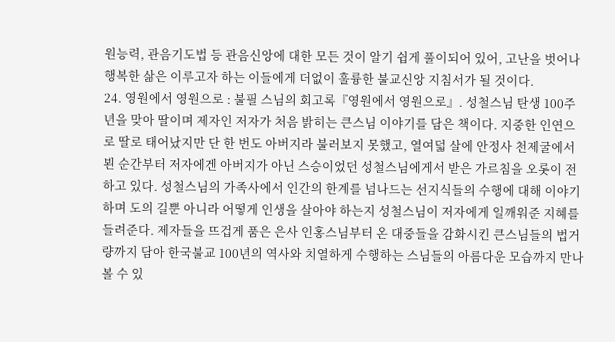원능력, 관음기도법 등 관음신앙에 대한 모든 것이 알기 쉽게 풀이되어 있어, 고난을 벗어나 행복한 삶은 이루고자 하는 이들에게 더없이 훌륭한 불교신앙 지침서가 될 것이다.
24. 영원에서 영원으로 : 불필 스님의 회고록『영원에서 영원으로』. 성철스님 탄생 100주년을 맞아 딸이며 제자인 저자가 처음 밝히는 큰스님 이야기를 담은 책이다. 지중한 인연으로 딸로 태어났지만 단 한 번도 아버지라 불러보지 못했고, 열여덟 살에 안정사 천제굴에서 뵌 순간부터 저자에겐 아버지가 아닌 스승이었던 성철스님에게서 받은 가르침을 오롯이 전하고 있다. 성철스님의 가족사에서 인간의 한계를 넘나드는 선지식들의 수행에 대해 이야기하며 도의 길뿐 아니라 어떻게 인생을 살아야 하는지 성철스님이 저자에게 일깨워준 지혜를 들려준다. 제자들을 뜨겁게 품은 은사 인홍스님부터 온 대중들을 감화시킨 큰스님들의 법거량까지 담아 한국불교 100년의 역사와 치열하게 수행하는 스님들의 아름다운 모습까지 만나볼 수 있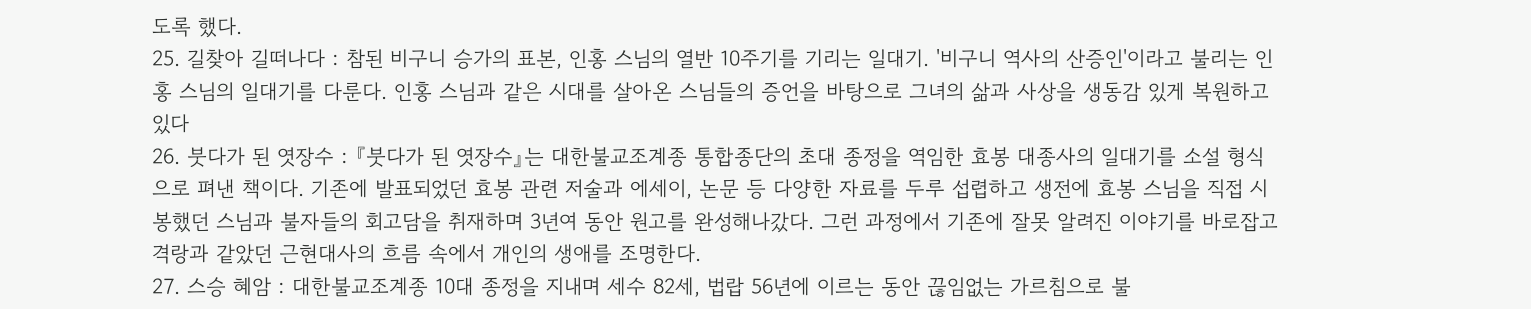도록 했다.
25. 길찾아 길떠나다 : 참된 비구니 승가의 표본, 인홍 스님의 열반 10주기를 기리는 일대기. '비구니 역사의 산증인'이라고 불리는 인홍 스님의 일대기를 다룬다. 인홍 스님과 같은 시대를 살아온 스님들의 증언을 바탕으로 그녀의 삶과 사상을 생동감 있게 복원하고 있다
26. 붓다가 된 엿장수 : 『붓다가 된 엿장수』는 대한불교조계종 통합종단의 초대 종정을 역임한 효봉 대종사의 일대기를 소설 형식으로 펴낸 책이다. 기존에 발표되었던 효봉 관련 저술과 에세이, 논문 등 다양한 자료를 두루 섭렵하고 생전에 효봉 스님을 직접 시봉했던 스님과 불자들의 회고담을 취재하며 3년여 동안 원고를 완성해나갔다. 그런 과정에서 기존에 잘못 알려진 이야기를 바로잡고 격랑과 같았던 근현대사의 흐름 속에서 개인의 생애를 조명한다.
27. 스승 혜암 : 대한불교조계종 10대 종정을 지내며 세수 82세, 법랍 56년에 이르는 동안 끊임없는 가르침으로 불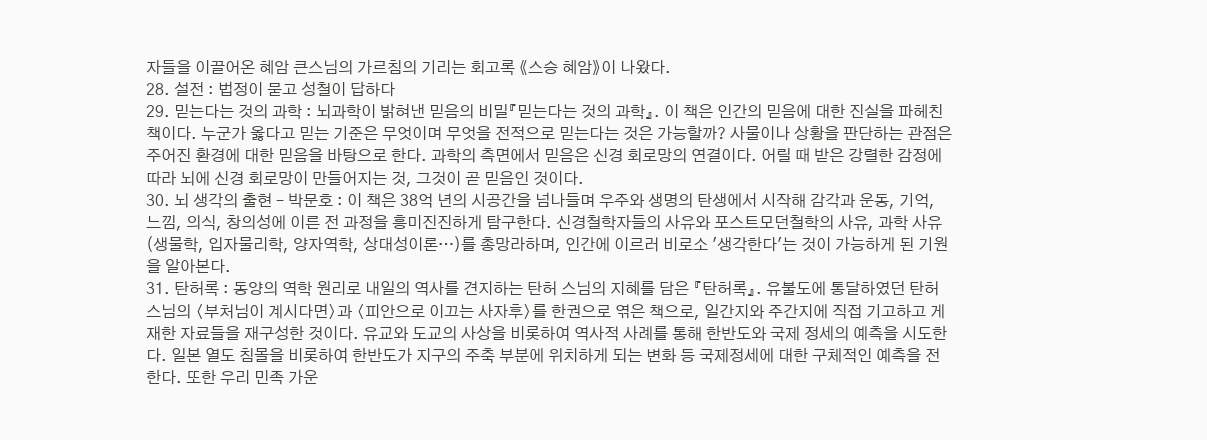자들을 이끌어온 혜암 큰스님의 가르침의 기리는 회고록 《스승 혜암》이 나왔다.
28. 설전 : 법정이 묻고 성철이 답하다
29. 믿는다는 것의 과학 : 뇌과학이 밝혀낸 믿음의 비밀『믿는다는 것의 과학』. 이 책은 인간의 믿음에 대한 진실을 파헤친 책이다. 누군가 옳다고 믿는 기준은 무엇이며 무엇을 전적으로 믿는다는 것은 가능할까? 사물이나 상황을 판단하는 관점은 주어진 환경에 대한 믿음을 바탕으로 한다. 과학의 측면에서 믿음은 신경 회로망의 연결이다. 어릴 때 받은 강렬한 감정에 따라 뇌에 신경 회로망이 만들어지는 것, 그것이 곧 믿음인 것이다.
30. 뇌 생각의 출현 – 박문호 : 이 책은 38억 년의 시공간을 넘나들며 우주와 생명의 탄생에서 시작해 감각과 운동, 기억, 느낌, 의식, 창의성에 이른 전 과정을 흥미진진하게 탐구한다. 신경철학자들의 사유와 포스트모던철학의 사유, 과학 사유(생물학, 입자물리학, 양자역학, 상대성이론…)를 총망라하며, 인간에 이르러 비로소 '생각한다'는 것이 가능하게 된 기원을 알아본다.
31. 탄허록 : 동양의 역학 원리로 내일의 역사를 견지하는 탄허 스님의 지혜를 담은 『탄허록』. 유불도에 통달하였던 탄허 스님의 〈부처님이 계시다면〉과 〈피안으로 이끄는 사자후〉를 한권으로 엮은 책으로, 일간지와 주간지에 직접 기고하고 게재한 자료들을 재구성한 것이다. 유교와 도교의 사상을 비롯하여 역사적 사례를 통해 한반도와 국제 정세의 예측을 시도한다. 일본 열도 침몰을 비롯하여 한반도가 지구의 주축 부분에 위치하게 되는 변화 등 국제정세에 대한 구체적인 예측을 전한다. 또한 우리 민족 가운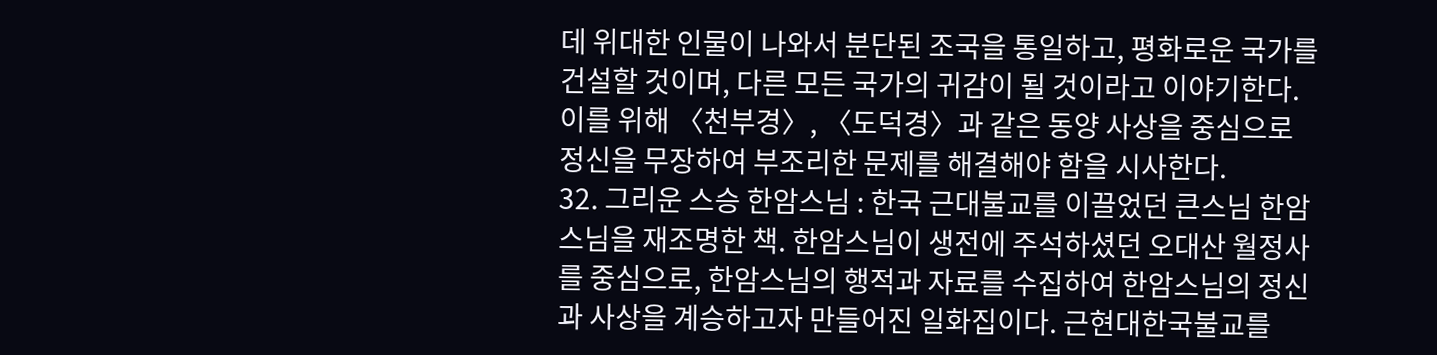데 위대한 인물이 나와서 분단된 조국을 통일하고, 평화로운 국가를 건설할 것이며, 다른 모든 국가의 귀감이 될 것이라고 이야기한다. 이를 위해 〈천부경〉, 〈도덕경〉과 같은 동양 사상을 중심으로 정신을 무장하여 부조리한 문제를 해결해야 함을 시사한다.
32. 그리운 스승 한암스님 : 한국 근대불교를 이끌었던 큰스님 한암스님을 재조명한 책. 한암스님이 생전에 주석하셨던 오대산 월정사를 중심으로, 한암스님의 행적과 자료를 수집하여 한암스님의 정신과 사상을 계승하고자 만들어진 일화집이다. 근현대한국불교를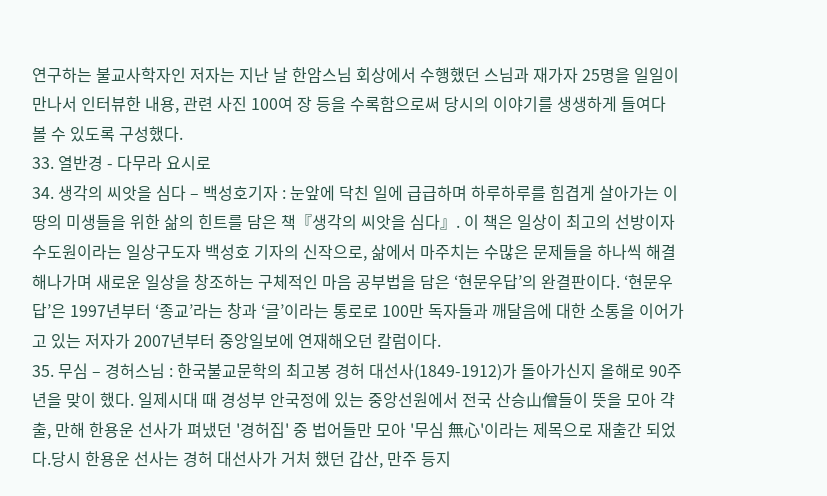연구하는 불교사학자인 저자는 지난 날 한암스님 회상에서 수행했던 스님과 재가자 25명을 일일이 만나서 인터뷰한 내용, 관련 사진 100여 장 등을 수록함으로써 당시의 이야기를 생생하게 들여다 볼 수 있도록 구성했다.
33. 열반경 - 다무라 요시로
34. 생각의 씨앗을 심다 – 백성호기자 : 눈앞에 닥친 일에 급급하며 하루하루를 힘겹게 살아가는 이 땅의 미생들을 위한 삶의 힌트를 담은 책『생각의 씨앗을 심다』. 이 책은 일상이 최고의 선방이자 수도원이라는 일상구도자 백성호 기자의 신작으로, 삶에서 마주치는 수많은 문제들을 하나씩 해결해나가며 새로운 일상을 창조하는 구체적인 마음 공부법을 담은 ‘현문우답’의 완결판이다. ‘현문우답’은 1997년부터 ‘종교’라는 창과 ‘글’이라는 통로로 100만 독자들과 깨달음에 대한 소통을 이어가고 있는 저자가 2007년부터 중앙일보에 연재해오던 칼럼이다.
35. 무심 – 경허스님 : 한국불교문학의 최고봉 경허 대선사(1849-1912)가 돌아가신지 올해로 90주년을 맞이 했다. 일제시대 때 경성부 안국정에 있는 중앙선원에서 전국 산승山僧들이 뜻을 모아 갹출, 만해 한용운 선사가 펴냈던 '경허집' 중 법어들만 모아 '무심 無心'이라는 제목으로 재출간 되었다.당시 한용운 선사는 경허 대선사가 거처 했던 갑산, 만주 등지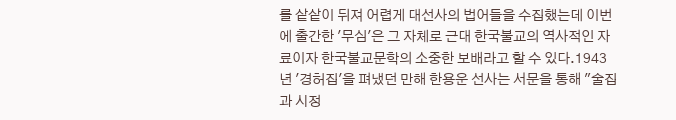를 샅샅이 뒤져 어렵게 대선사의 법어들을 수집했는데 이번에 출간한 '무심'은 그 자체로 근대 한국불교의 역사적인 자료이자 한국불교문학의 소중한 보배라고 할 수 있다.1943년 '경허집'을 펴냈던 만해 한용운 선사는 서문을 통해 "술집과 시정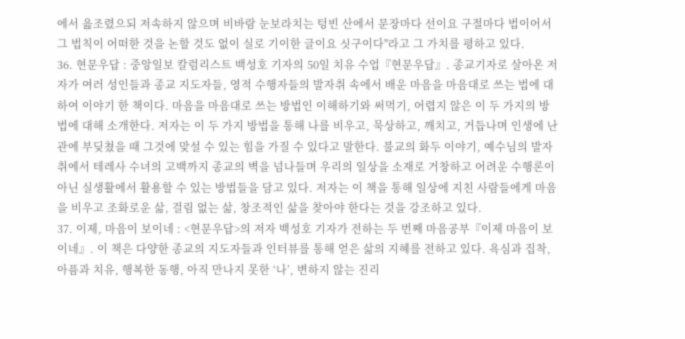에서 읊조렸으되 저속하지 않으며 비바람 눈보라치는 텅빈 산에서 문장마다 선이요 구절마다 법이어서 그 법칙이 어떠한 것을 논할 것도 없이 실로 기이한 글이요 싯구이다"라고 그 가치를 평하고 있다.
36. 현문우답 : 중앙일보 칼럼리스트 백성호 기자의 50일 치유 수업『현문우답』. 종교기자로 살아온 저자가 여러 성인들과 종교 지도자들, 영적 수행자들의 발자취 속에서 배운 마음을 마음대로 쓰는 법에 대하여 이야기 한 책이다. 마음을 마음대로 쓰는 방법인 이해하기와 써먹기, 어렵지 않은 이 두 가지의 방법에 대해 소개한다. 저자는 이 두 가지 방법을 통해 나를 비우고, 묵상하고, 깨치고, 거듭나며 인생에 난관에 부딪쳤을 때 그것에 맞설 수 있는 힘을 가질 수 있다고 말한다. 불교의 화두 이야기, 예수님의 발자취에서 테레사 수녀의 고백까지 종교의 벽을 넘나들며 우리의 일상을 소재로 거창하고 어려운 수행론이 아닌 실생활에서 활용할 수 있는 방법들을 담고 있다. 저자는 이 책을 통해 일상에 지친 사람들에게 마음을 비우고 조화로운 삶, 걸림 없는 삶, 창조적인 삶을 찾아야 한다는 것을 강조하고 있다.
37. 이제, 마음이 보이네 : <현문우답>의 저자 백성호 기자가 전하는 두 번째 마음공부『이제 마음이 보이네』. 이 책은 다양한 종교의 지도자들과 인터뷰를 통해 얻은 삶의 지혜를 전하고 있다. 욕심과 집착, 아픔과 치유, 행복한 동행, 아직 만나지 못한 ‘나’, 변하지 않는 진리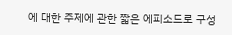에 대한 주제에 관한 짧은 에피소드로 구성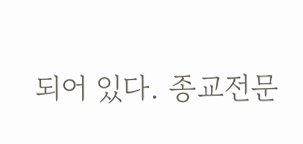되어 있다. 종교전문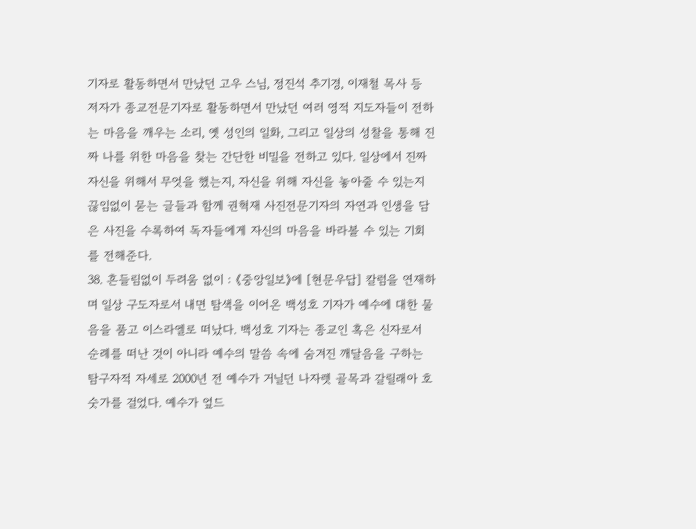기자로 활동하면서 만났던 고우 스님, 정진석 추기경, 이재철 목사 등 저자가 종교전문기자로 활동하면서 만났던 여러 영적 지도자들이 전하는 마음을 깨우는 소리, 옛 성인의 일화, 그리고 일상의 성찰을 통해 진짜 나를 위한 마음을 찾는 간단한 비밀을 전하고 있다. 일상에서 진짜 자신을 위해서 무엇을 했는지, 자신을 위해 자신을 놓아줄 수 있는지 끊임없이 묻는 글들과 함께 권혁재 사진전문기자의 자연과 인생을 담은 사진을 수록하여 독자들에게 자신의 마음을 바라볼 수 있는 기회를 전해준다.
38. 흔들림없이 두려움 없이 : 《중앙일보》에 [현문우답] 칼럼을 연재하며 일상 구도자로서 내면 탐색을 이어온 백성호 기자가 예수에 대한 물음을 품고 이스라엘로 떠났다. 백성호 기자는 종교인 혹은 신자로서 순례를 떠난 것이 아니라 예수의 말씀 속에 숨겨진 깨달음을 구하는 탐구자적 자세로 2000년 전 예수가 거닐던 나자렛 골목과 갈릴래아 호숫가를 걸었다. 예수가 엎드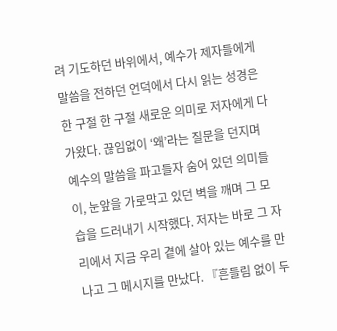려 기도하던 바위에서, 예수가 제자들에게 말씀을 전하던 언덕에서 다시 읽는 성경은 한 구절 한 구절 새로운 의미로 저자에게 다가왔다. 끊임없이 ‘왜’라는 질문을 던지며 예수의 말씀을 파고들자 숨어 있던 의미들이, 눈앞을 가로막고 있던 벽을 깨며 그 모습을 드러내기 시작했다. 저자는 바로 그 자리에서 지금 우리 곁에 살아 있는 예수를 만나고 그 메시지를 만났다. 『흔들림 없이 두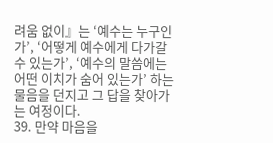려움 없이』는 ‘예수는 누구인가’, ‘어떻게 예수에게 다가갈 수 있는가’, ‘예수의 말씀에는 어떤 이치가 숨어 있는가’ 하는 물음을 던지고 그 답을 찾아가는 여정이다.
39. 만약 마음을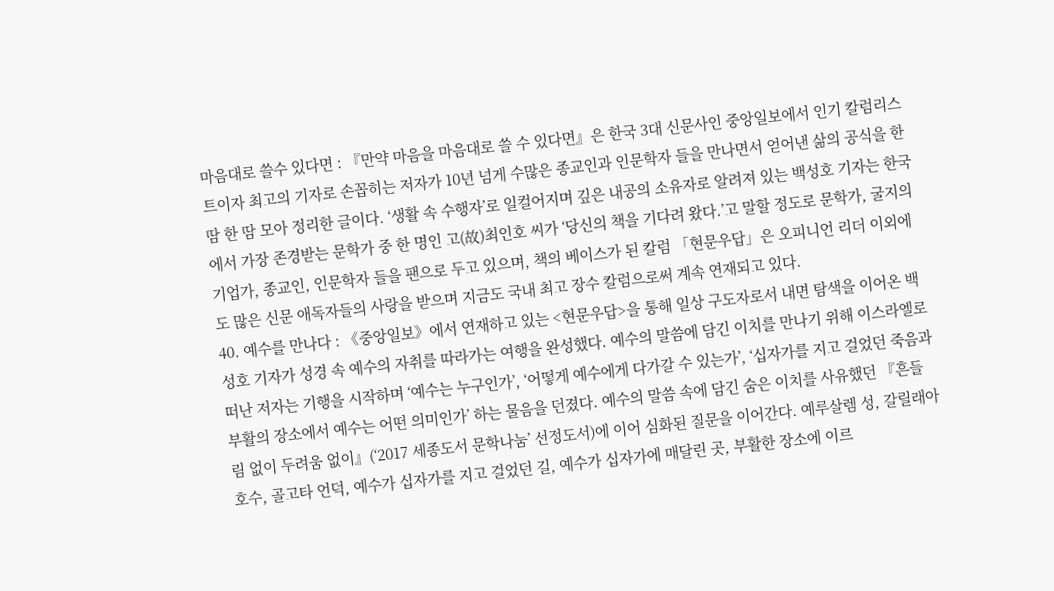마음대로 쓸수 있다면 : 『만약 마음을 마음대로 쓸 수 있다면』은 한국 3대 신문사인 중앙일보에서 인기 칼럼리스트이자 최고의 기자로 손꼽히는 저자가 10년 넘게 수많은 종교인과 인문학자 들을 만나면서 얻어낸 삶의 공식을 한 땀 한 땀 모아 정리한 글이다. ‘생활 속 수행자’로 일컬어지며 깊은 내공의 소유자로 알려져 있는 백성호 기자는 한국에서 가장 존경받는 문학가 중 한 명인 고(故)최인호 씨가 ‘당신의 책을 기다려 왔다.’고 말할 정도로 문학가, 굴지의 기업가, 종교인, 인문학자 들을 팬으로 두고 있으며, 책의 베이스가 된 칼럼 「현문우답」은 오피니언 리더 이외에도 많은 신문 애독자들의 사랑을 받으며 지금도 국내 최고 장수 칼럼으로써 계속 연재되고 있다.
40. 예수를 만나다 : 《중앙일보》에서 연재하고 있는 <현문우답>을 통해 일상 구도자로서 내면 탐색을 이어온 백성호 기자가 성경 속 예수의 자취를 따라가는 여행을 완성했다. 예수의 말씀에 담긴 이치를 만나기 위해 이스라엘로 떠난 저자는 기행을 시작하며 ‘예수는 누구인가’, ‘어떻게 예수에게 다가갈 수 있는가’, ‘십자가를 지고 걸었던 죽음과 부활의 장소에서 예수는 어떤 의미인가’ 하는 물음을 던졌다. 예수의 말씀 속에 담긴 숨은 이치를 사유했던 『흔들림 없이 두려움 없이』(‘2017 세종도서 문학나눔’ 선정도서)에 이어 심화된 질문을 이어간다. 예루살렘 성, 갈릴래아 호수, 골고타 언덕, 예수가 십자가를 지고 걸었던 길, 예수가 십자가에 매달린 곳, 부활한 장소에 이르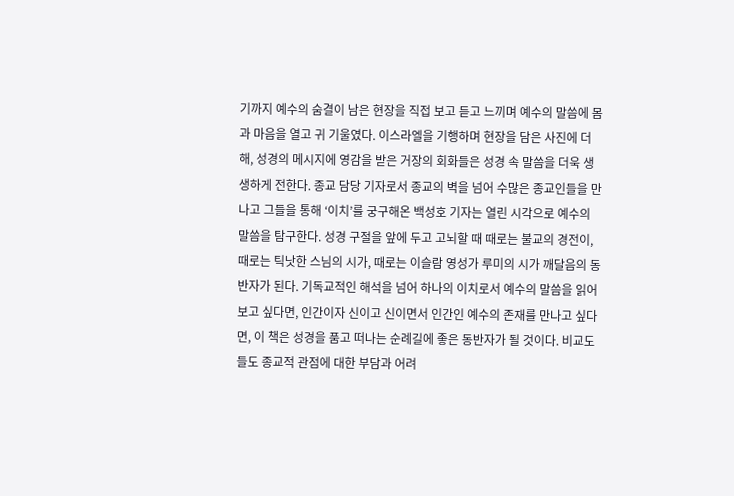기까지 예수의 숨결이 남은 현장을 직접 보고 듣고 느끼며 예수의 말씀에 몸과 마음을 열고 귀 기울였다. 이스라엘을 기행하며 현장을 담은 사진에 더해, 성경의 메시지에 영감을 받은 거장의 회화들은 성경 속 말씀을 더욱 생생하게 전한다. 종교 담당 기자로서 종교의 벽을 넘어 수많은 종교인들을 만나고 그들을 통해 ‘이치’를 궁구해온 백성호 기자는 열린 시각으로 예수의 말씀을 탐구한다. 성경 구절을 앞에 두고 고뇌할 때 때로는 불교의 경전이, 때로는 틱낫한 스님의 시가, 때로는 이슬람 영성가 루미의 시가 깨달음의 동반자가 된다. 기독교적인 해석을 넘어 하나의 이치로서 예수의 말씀을 읽어보고 싶다면, 인간이자 신이고 신이면서 인간인 예수의 존재를 만나고 싶다면, 이 책은 성경을 품고 떠나는 순례길에 좋은 동반자가 될 것이다. 비교도들도 종교적 관점에 대한 부담과 어려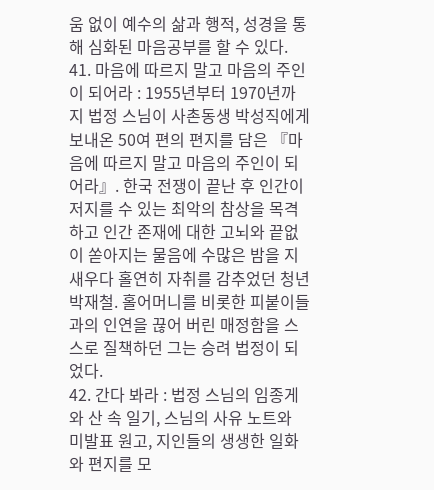움 없이 예수의 삶과 행적, 성경을 통해 심화된 마음공부를 할 수 있다.
41. 마음에 따르지 말고 마음의 주인이 되어라 : 1955년부터 1970년까지 법정 스님이 사촌동생 박성직에게 보내온 50여 편의 편지를 담은 『마음에 따르지 말고 마음의 주인이 되어라』. 한국 전쟁이 끝난 후 인간이 저지를 수 있는 최악의 참상을 목격하고 인간 존재에 대한 고뇌와 끝없이 쏟아지는 물음에 수많은 밤을 지새우다 홀연히 자취를 감추었던 청년 박재철. 홀어머니를 비롯한 피붙이들과의 인연을 끊어 버린 매정함을 스스로 질책하던 그는 승려 법정이 되었다.
42. 간다 봐라 : 법정 스님의 임종게와 산 속 일기, 스님의 사유 노트와 미발표 원고, 지인들의 생생한 일화와 편지를 모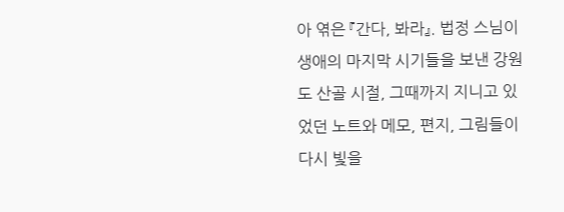아 엮은 『간다, 봐라』. 법정 스님이 생애의 마지막 시기들을 보낸 강원도 산골 시절, 그때까지 지니고 있었던 노트와 메모, 편지, 그림들이 다시 빛을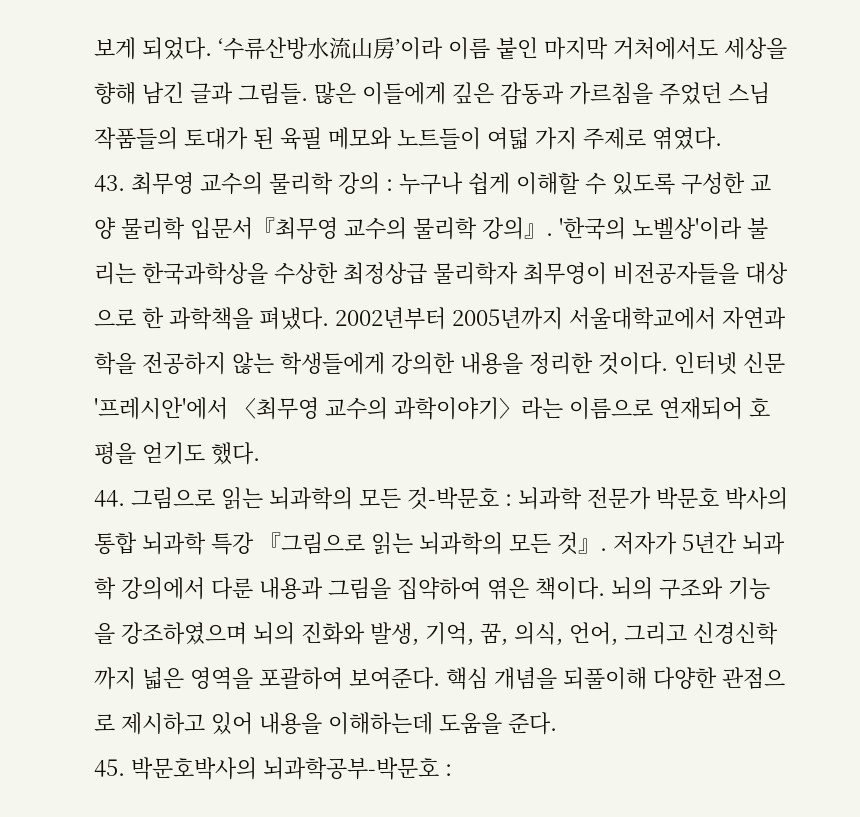보게 되었다. ‘수류산방水流山房’이라 이름 붙인 마지막 거처에서도 세상을 향해 남긴 글과 그림들. 많은 이들에게 깊은 감동과 가르침을 주었던 스님 작품들의 토대가 된 육필 메모와 노트들이 여덟 가지 주제로 엮였다.
43. 최무영 교수의 물리학 강의 : 누구나 쉽게 이해할 수 있도록 구성한 교양 물리학 입문서『최무영 교수의 물리학 강의』. '한국의 노벨상'이라 불리는 한국과학상을 수상한 최정상급 물리학자 최무영이 비전공자들을 대상으로 한 과학책을 펴냈다. 2002년부터 2005년까지 서울대학교에서 자연과학을 전공하지 않는 학생들에게 강의한 내용을 정리한 것이다. 인터넷 신문 '프레시안'에서 〈최무영 교수의 과학이야기〉라는 이름으로 연재되어 호평을 얻기도 했다.
44. 그림으로 읽는 뇌과학의 모든 것-박문호 : 뇌과학 전문가 박문호 박사의 통합 뇌과학 특강 『그림으로 읽는 뇌과학의 모든 것』. 저자가 5년간 뇌과학 강의에서 다룬 내용과 그림을 집약하여 엮은 책이다. 뇌의 구조와 기능을 강조하였으며 뇌의 진화와 발생, 기억, 꿈, 의식, 언어, 그리고 신경신학까지 넓은 영역을 포괄하여 보여준다. 핵심 개념을 되풀이해 다양한 관점으로 제시하고 있어 내용을 이해하는데 도움을 준다.
45. 박문호박사의 뇌과학공부-박문호 :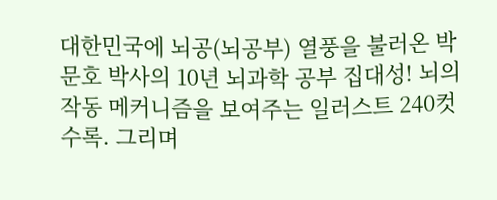대한민국에 뇌공(뇌공부) 열풍을 불러온 박문호 박사의 10년 뇌과학 공부 집대성! 뇌의 작동 메커니즘을 보여주는 일러스트 240컷 수록. 그리며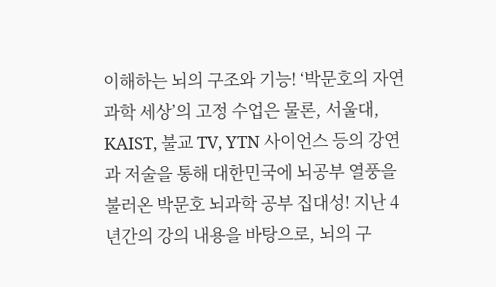이해하는 뇌의 구조와 기능! ‘박문호의 자연과학 세상’의 고정 수업은 물론, 서울대, KAIST, 불교 TV, YTN 사이언스 등의 강연과 저술을 통해 대한민국에 뇌공부 열풍을 불러온 박문호 뇌과학 공부 집대성! 지난 4년간의 강의 내용을 바탕으로, 뇌의 구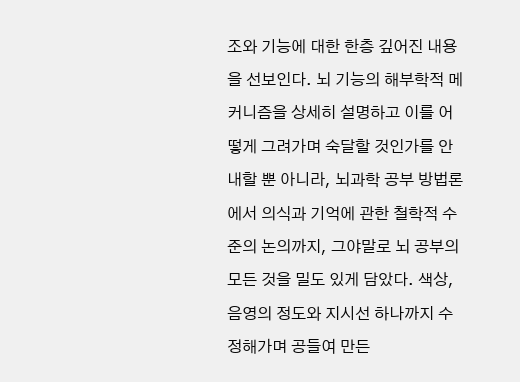조와 기능에 대한 한층 깊어진 내용을 선보인다. 뇌 기능의 해부학적 메커니즘을 상세히 설명하고 이를 어떻게 그려가며 숙달할 것인가를 안내할 뿐 아니라, 뇌과학 공부 방법론에서 의식과 기억에 관한 철학적 수준의 논의까지, 그야말로 뇌 공부의 모든 것을 밀도 있게 담았다. 색상, 음영의 정도와 지시선 하나까지 수정해가며 공들여 만든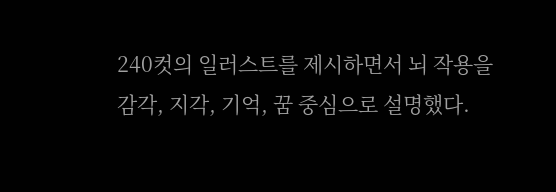240컷의 일러스트를 제시하면서 뇌 작용을 감각, 지각, 기억, 꿈 중심으로 설명했다.